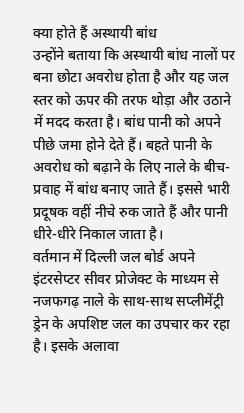क्या होते हैं अस्थायी बांध
उन्होंने बताया कि अस्थायी बांध नालों पर बना छोटा अवरोध होता है और यह जल स्तर को ऊपर की तरफ थोड़ा और उठाने में मदद करता है। बांध पानी को अपने पीछे जमा होने देते हैं। बहते पानी के अवरोध को बढ़ाने के लिए नाले के बीच-प्रवाह में बांध बनाए जाते हैं। इससे भारी प्रदूषक वहीं नीचे रुक जाते हैं और पानी धीरे-धीरे निकाल जाता है।
वर्तमान में दिल्ली जल बोर्ड अपने इंटरसेप्टर सीवर प्रोजेक्ट के माध्यम से नजफगढ़ नाले के साथ-साथ सप्लीमेंट्री ड्रेन के अपशिष्ट जल का उपचार कर रहा है। इसके अलावा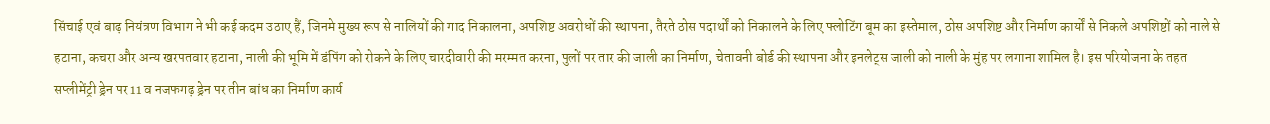सिंचाई एवं बाढ़ नियंत्रण विभाग ने भी कई कदम उठाए हैं, जिनमे मुख्य रूप से नालियों की गाद निकालना, अपशिष्ट अवरोधों की स्थापना, तैरते ठोस पदार्थों को निकालने के लिए फ्लोटिंग बूम का इस्तेमाल, ठोस अपशिष्ट और निर्माण कार्यों से निकले अपशिष्टों को नाले से हटाना, कचरा और अन्य खरपतवार हटाना, नाली की भूमि में डंपिंग को रोकने के लिए चारदीवारी की मरम्मत करना, पुलों पर तार की जाली का निर्माण, चेतावनी बोर्ड की स्थापना और इनलेट्स जाली को नाली के मुंह पर लगाना शामिल है। इस परियोजना के तहत सप्लीमेंट्री ड्रेन पर 11 व नजफगढ़ ड्रेन पर तीन बांध का निर्माण कार्य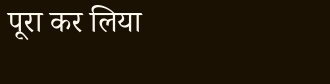पूरा कर लिया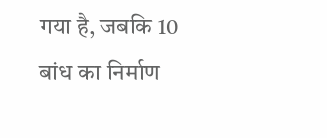गया है, जबकि 10 बांध का निर्माण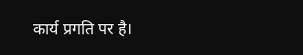कार्य प्रगति पर है।